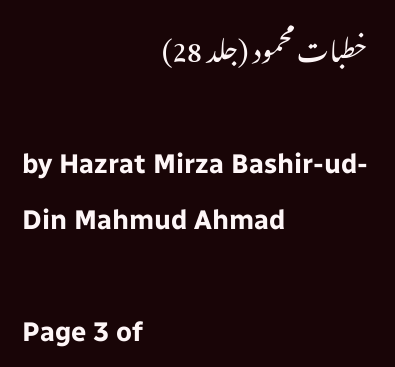خطبات محمود (جلد 28)

by Hazrat Mirza Bashir-ud-Din Mahmud Ahmad

Page 3 of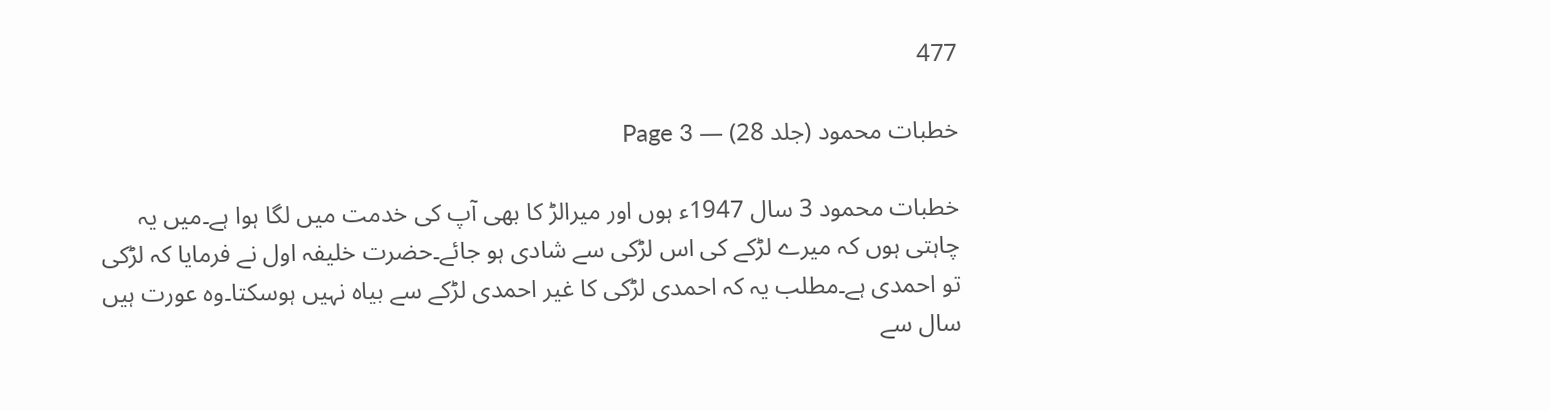477

خطبات محمود (جلد 28) — Page 3

خطبات محمود 3 سال 1947ء ہوں اور میرالڑ کا بھی آپ کی خدمت میں لگا ہوا ہے۔میں یہ چاہتی ہوں کہ میرے لڑکے کی اس لڑکی سے شادی ہو جائے۔حضرت خلیفہ اول نے فرمایا کہ لڑکی تو احمدی ہے۔مطلب یہ کہ احمدی لڑکی کا غیر احمدی لڑکے سے بیاہ نہیں ہوسکتا۔وہ عورت ہیں سال سے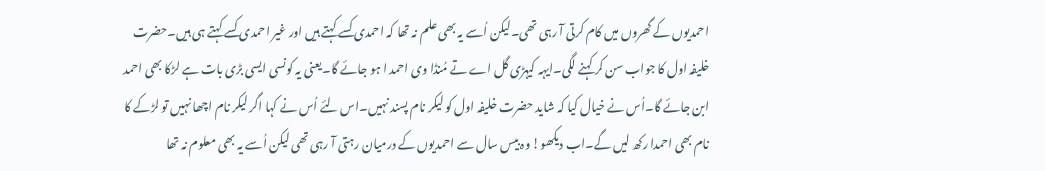احمدیوں کے گھروں میں کام کرتی آ رہی تھی۔لیکن اُسے یہ بھی علم نہ تھا کہ احمدی کسے کہتے ہیں اور غیر احمدی کسے کہتے ہی ہیں۔حضرت خلیفہ اول کا جواب سن کر کہنے لگی۔ایہہ کیہڑی گل اے تے مُنڈا وی احمد ا ہو جائے گا۔یعنی یہ کونسی ایسی بڑی بات ہے لڑکا بھی احمد ابن جائے گا۔اُس نے خیال کیا کہ شاید حضرت خلیفہ اول کو لیکر نام پسند نہیں۔اس لئے اُس نے کہا اگر لیکر نام اچھا نہیں تو لڑکے کا نام بھی احمدا رکھ لیں گے۔اب دیکھو! وہ بیس سال سے احمدیوں کے درمیان رہتی آ رہی تھی لیکن اُسے یہ بھی معلوم نہ تھا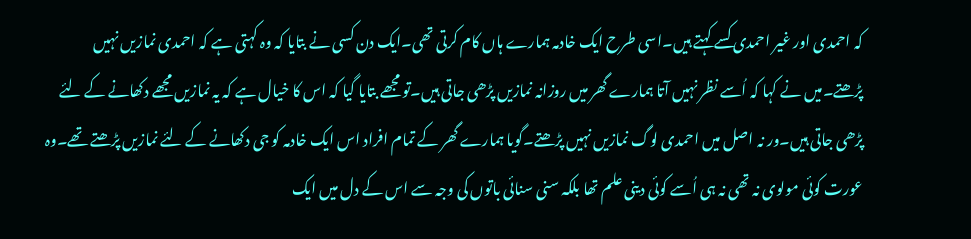کہ احمدی اور غیر احمدی کسے کہتے ہیں۔اسی طرح ایک خادمہ ہمارے ہاں کام کرتی تھی۔ایک دن کسی نے بتایا کہ وہ کہتی ہے کہ احمدی نمازیں نہیں پڑھتے۔میں نے کہا کہ اُسے نظر نہیں آتا ہمارے گھر میں روزانہ نمازیں پڑھی جاتی ہیں۔تو مجھے بتایا گیا کہ اس کا خیال ہے کہ یہ نمازیں مجھے دکھانے کے لئے پڑھی جاتی ہیں۔ور نہ اصل میں احمدی لوگ نمازیں نہیں پڑھتے۔گویا ہمارے گھر کے تمام افراد اس ایک خادمہ کو جی دکھانے کے لئے نمازیں پڑھتے تھے۔وہ عورت کوئی مولوی نہ تھی نہ ہی اُسے کوئی دینی علم تھا بلکہ سنی سنائی باتوں کی وجہ سے اس کے دل میں ایک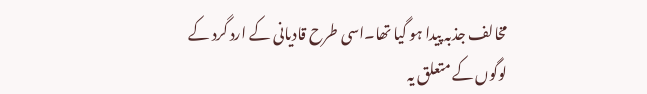مخالف جذبہ پیدا ہو گیا تھا۔اسی طرح قادیانی کے ارد گرد کے لوگوں کے متعلق یہ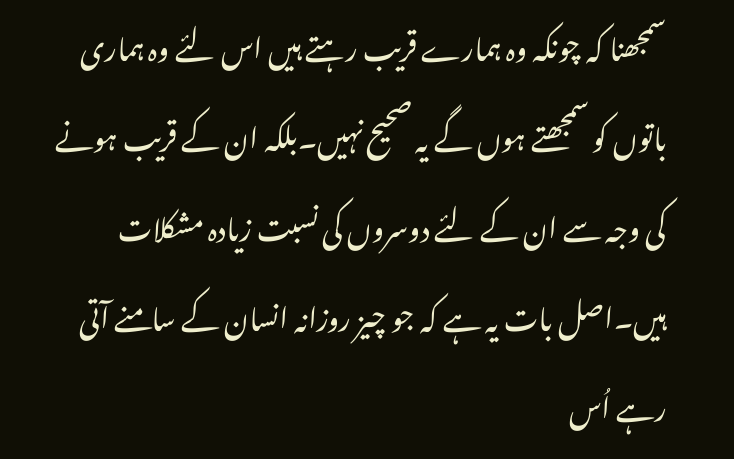سمجھنا کہ چونکہ وہ ہمارے قریب رہتے ہیں اس لئے وہ ہماری باتوں کو سمجھتے ہوں گے یہ صحیح نہیں۔بلکہ ان کے قریب ہونے کی وجہ سے ان کے لئے دوسروں کی نسبت زیادہ مشکلات ہیں۔اصل بات یہ ہے کہ جو چیز روزانہ انسان کے سامنے آتی رہے اُس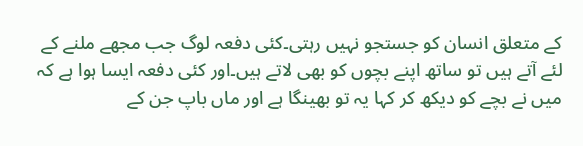کے متعلق انسان کو جستجو نہیں رہتی۔کئی دفعہ لوگ جب مجھے ملنے کے لئے آتے ہیں تو ساتھ اپنے بچوں کو بھی لاتے ہیں۔اور کئی دفعہ ایسا ہوا ہے کہ میں نے بچے کو دیکھ کر کہا یہ تو بھینگا ہے اور ماں باپ جن کے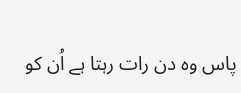پاس وہ دن رات رہتا ہے اُن کو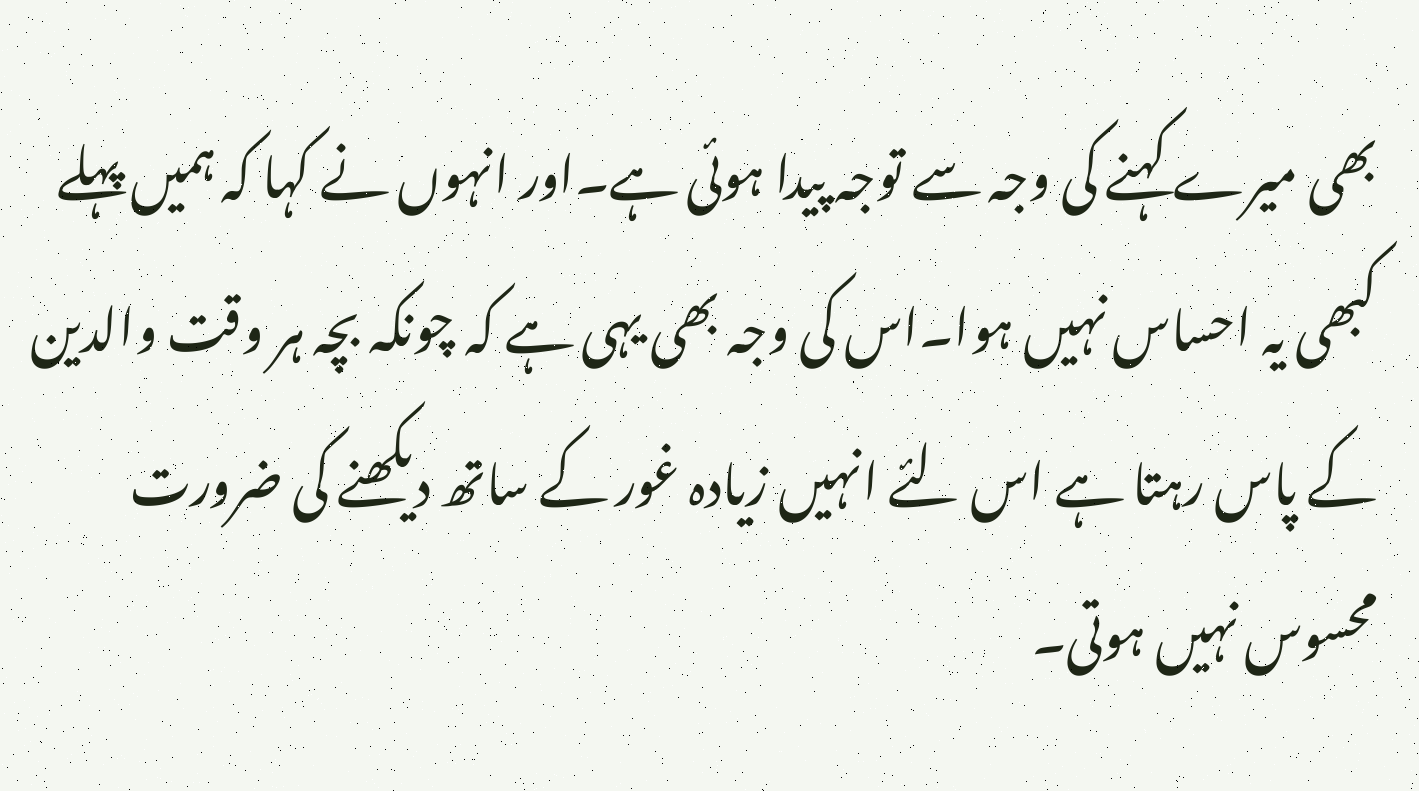بھی میرے کہنے کی وجہ سے توجہ پیدا ہوئی ہے۔اور انہوں نے کہا کہ ہمیں پہلے کبھی یہ احساس نہیں ہوا۔اس کی وجہ بھی یہی ہے کہ چونکہ بچہ ہر وقت والدین کے پاس رہتا ہے اس لئے انہیں زیادہ غور کے ساتھ دیکھنے کی ضرورت محسوس نہیں ہوتی۔